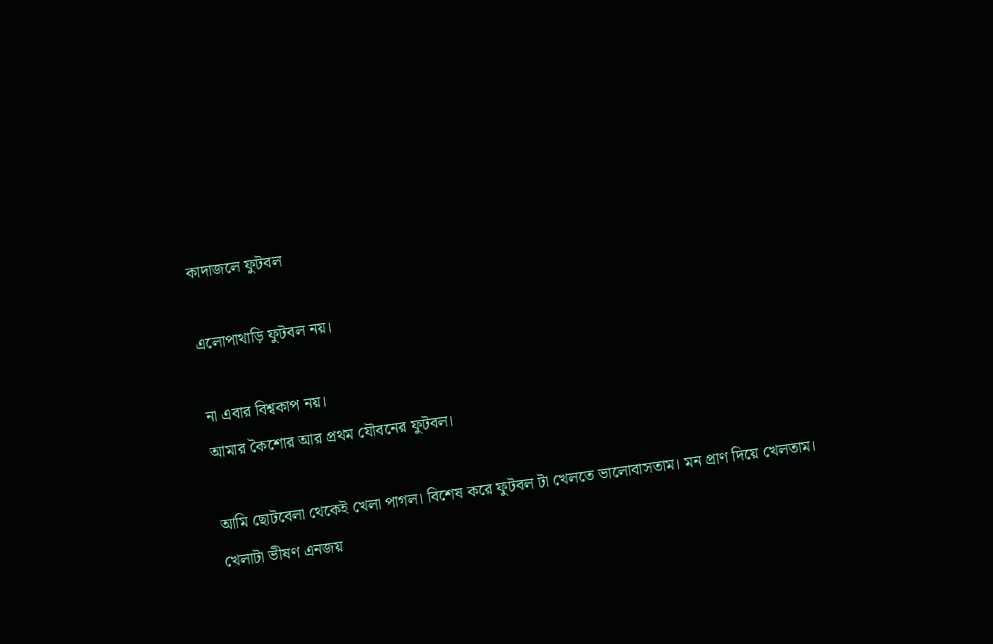কাদাজলে ফুটবল

এলোপাথাড়ি ফুটবল নয়।

না এবার বিশ্বকাপ নয়।
আমার কৈশোর আর প্রথম যৌবনের ফুটবল।

আমি ছোটবেলা থেকেই খেলা পাগল। বিশেষ করে ফুটবল টা খেলতে ভালোবাসতাম। মন প্রাণ দিয়ে খেলতাম। খেলাটা ভীষণ এনজয়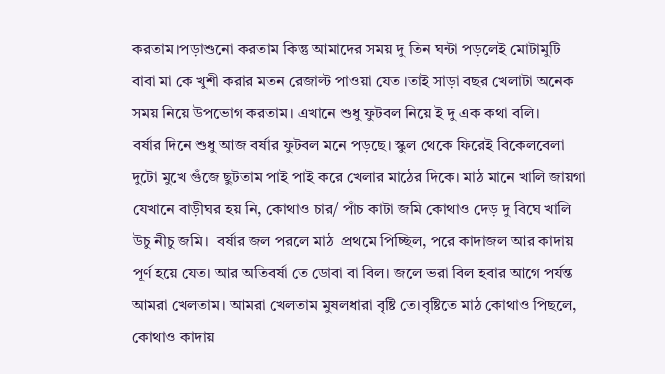করতাম।পড়াশুনো করতাম কিন্তু আমাদের সময় দু তিন ঘন্টা পড়লেই মোটামুটি বাবা মা কে খুশী করার মতন রেজাল্ট পাওয়া যেত ।তাই সাড়া বছর খেলাটা অনেক সময় নিয়ে উপভোগ করতাম। এখানে শুধু ফুটবল নিয়ে ই দু এক কথা বলি।
বর্ষার দিনে শুধু আজ বর্ষার ফুটবল মনে পড়ছে। স্কুল থেকে ফিরেই বিকেলবেলা দুটো মুখে গুঁজে ছুটতাম পাই পাই করে খেলার মাঠের দিকে। মাঠ মানে খালি জায়গা যেখানে বাড়ীঘর হয় নি, কোথাও চার/ পাঁচ কাটা জমি কোথাও দেড় দু বিঘে খালি উচু নীচু জমি।  বর্ষার জল পরলে মাঠ  প্রথমে পিচ্ছিল, পরে কাদাজল আর কাদায় পূর্ণ হয়ে যেত। আর অতিবর্ষা তে ডোবা বা বিল। জলে ভরা বিল হবার আগে পর্যন্ত আমরা খেলতাম। আমরা খেলতাম মুষলধারা বৃষ্টি তে।বৃষ্টিতে মাঠ কোথাও পিছলে, কোথাও কাদায়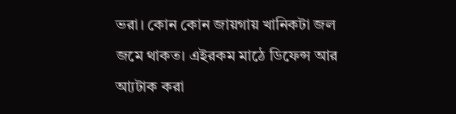ভরা। কোন কোন জায়গায় খানিকটা জল জমে থাকত। এইরকম মাঠে ডিফেন্স আর আ্যটাক করা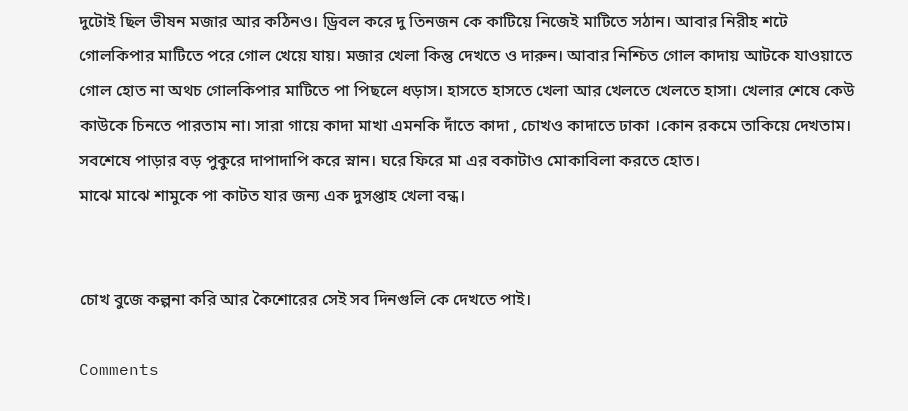দুটোই ছিল ভীষন মজার আর কঠিনও। ড্রিবল করে দু তিনজন কে কাটিয়ে নিজেই মাটিতে সঠান। আবার নিরীহ শটে গোলকিপার মাটিতে পরে গোল খেয়ে যায়। মজার খেলা কিন্তু দেখতে ও দারুন। আবার নিশ্চিত গোল কাদায় আটকে যাওয়াতে গোল হোত না অথচ গোলকিপার মাটিতে পা পিছলে ধড়াস। হাসতে হাসতে খেলা আর খেলতে খেলতে হাসা। খেলার শেষে কেউ কাউকে চিনতে পারতাম না। সারা গায়ে কাদা মাখা এমনকি দাঁতে কাদা , চোখও কাদাতে ঢাকা ।কোন রকমে তাকিয়ে দেখতাম।
সবশেষে পাড়ার বড় পুকুরে দাপাদাপি করে স্নান। ঘরে ফিরে মা এর বকাটাও মোকাবিলা করতে হোত।
মাঝে মাঝে শামুকে পা কাটত যার জন্য এক দুসপ্তাহ খেলা বন্ধ।


চোখ বুজে কল্পনা করি আর কৈশোরের সেই সব দিনগুলি কে দেখতে পাই।

Comments